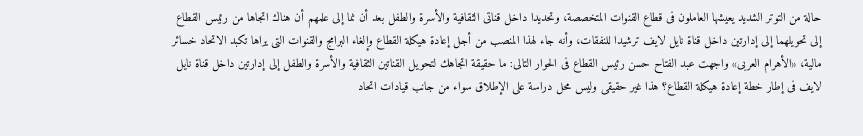حالة من التوتر الشديد يعيشها العاملون فى قطاع القنوات المتخصصة، وتحديدا داخل قناتى الثقافية والأسرة والطفل بعد أن نما إلى علمهم أن هناك اتجاها من رئيس القطاع إلى تحويلهما إلى إدارتين داخل قناة نايل لايف ترشيدا للنفقات، وأنه جاء لهذا المنصب من أجل إعادة هيكلة القطاع وإلغاء البرامج والقنوات التى يراها تكبد الاتحاد خسائر مالية، «الأهرام العربى» واجهت عبد الفتاح حسن رئيس القطاع فى الحوار التالى: ما حقيقة اتجاهك لتحويل القناتين الثقافية والأسرة والطفل إلى إدارتين داخل قناة نايل لايف فى إطار خطة إعادة هيكلة القطاع؟ هذا غير حقيقى وليس محل دراسة على الإطلاق سواء من جانب قيادات اتحاد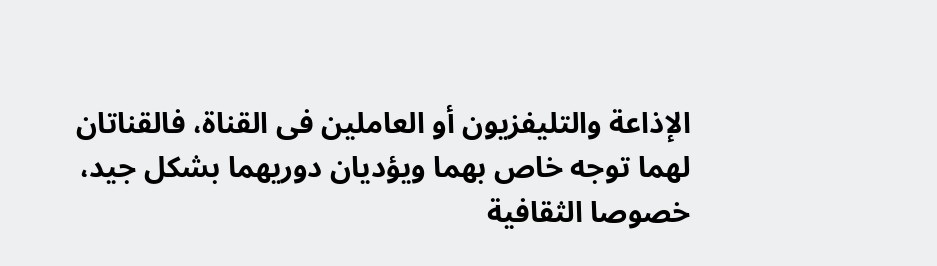الإذاعة والتليفزيون أو العاملين فى القناة، فالقناتان لهما توجه خاص بهما ويؤديان دوريهما بشكل جيد، خصوصا الثقافية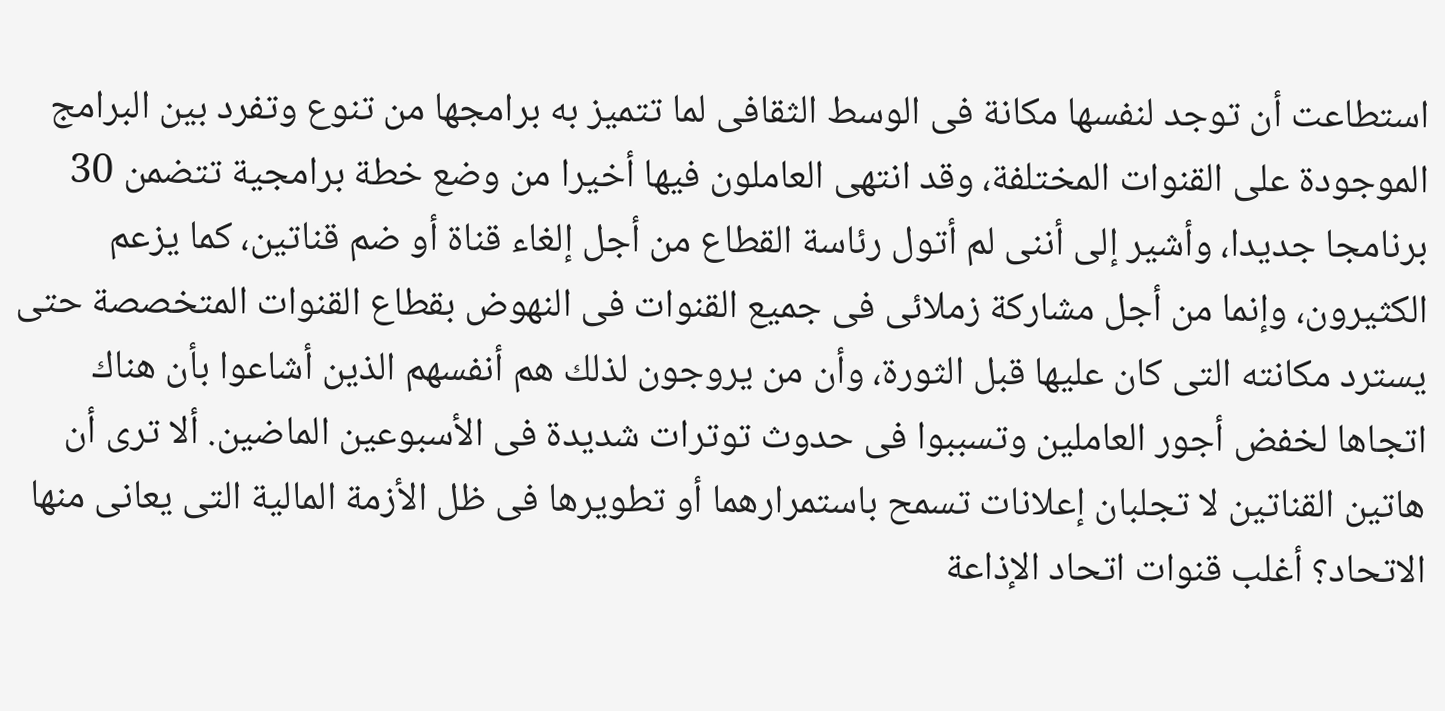استطاعت أن توجد لنفسها مكانة فى الوسط الثقافى لما تتميز به برامجها من تنوع وتفرد بين البرامج الموجودة على القنوات المختلفة، وقد انتهى العاملون فيها أخيرا من وضع خطة برامجية تتضمن 30 برنامجا جديدا، وأشير إلى أننى لم أتول رئاسة القطاع من أجل إلغاء قناة أو ضم قناتين، كما يزعم الكثيرون، وإنما من أجل مشاركة زملائى فى جميع القنوات فى النهوض بقطاع القنوات المتخصصة حتى يسترد مكانته التى كان عليها قبل الثورة، وأن من يروجون لذلك هم أنفسهم الذين أشاعوا بأن هناك اتجاها لخفض أجور العاملين وتسببوا فى حدوث توترات شديدة فى الأسبوعين الماضين. ألا ترى أن هاتين القناتين لا تجلبان إعلانات تسمح باستمرارهما أو تطويرها فى ظل الأزمة المالية التى يعانى منها الاتحاد؟ أغلب قنوات اتحاد الإذاعة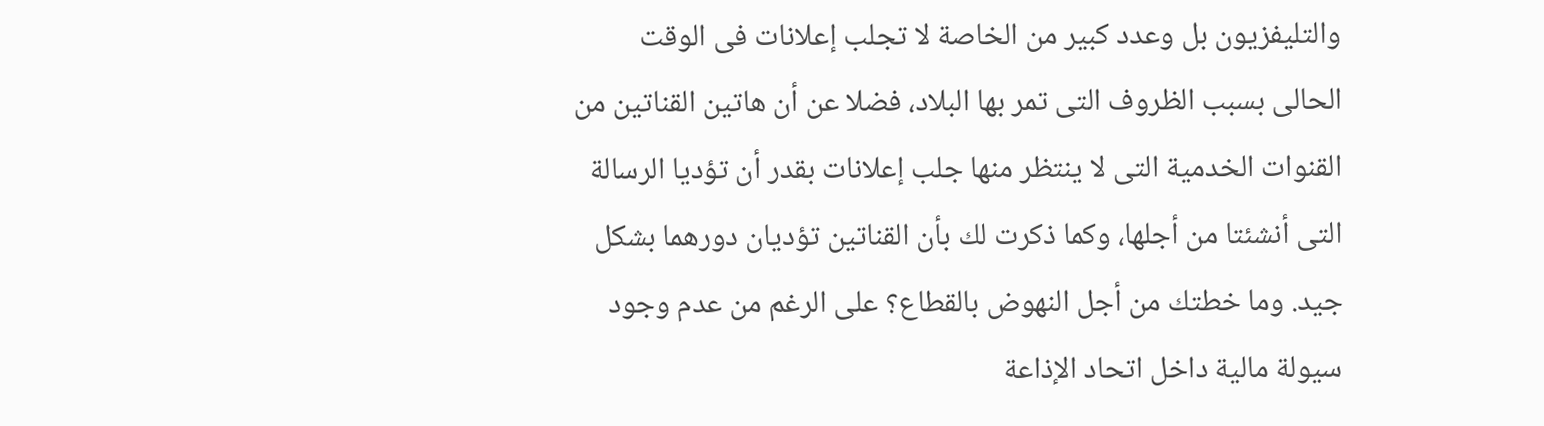والتليفزيون بل وعدد كبير من الخاصة لا تجلب إعلانات فى الوقت الحالى بسبب الظروف التى تمر بها البلاد، فضلا عن أن هاتين القناتين من القنوات الخدمية التى لا ينتظر منها جلب إعلانات بقدر أن تؤديا الرسالة التى أنشئتا من أجلها، وكما ذكرت لك بأن القناتين تؤديان دورهما بشكل جيد. وما خطتك من أجل النهوض بالقطاع؟ على الرغم من عدم وجود سيولة مالية داخل اتحاد الإذاعة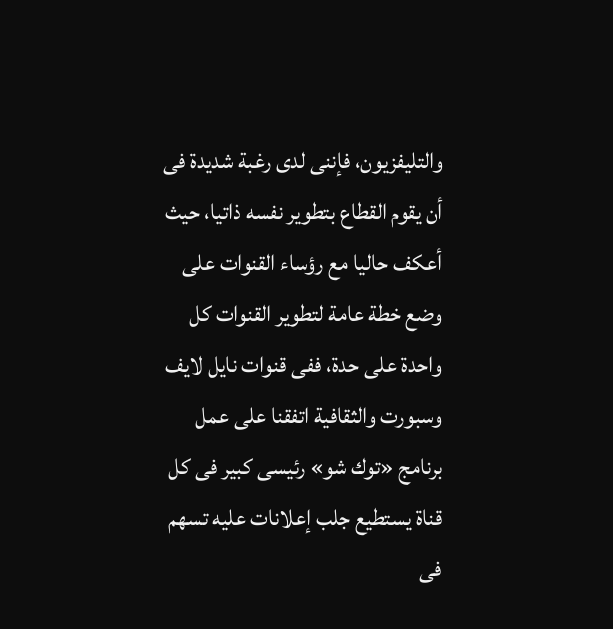والتليفزيون، فإننى لدى رغبة شديدة فى أن يقوم القطاع بتطوير نفسه ذاتيا، حيث أعكف حاليا مع رؤساء القنوات على وضع خطة عامة لتطوير القنوات كل واحدة على حدة، ففى قنوات نايل لايف وسبورت والثقافية اتفقنا على عمل برنامج «توك شو» رئيسى كبير فى كل قناة يستطيع جلب إعلانات عليه تسهم فى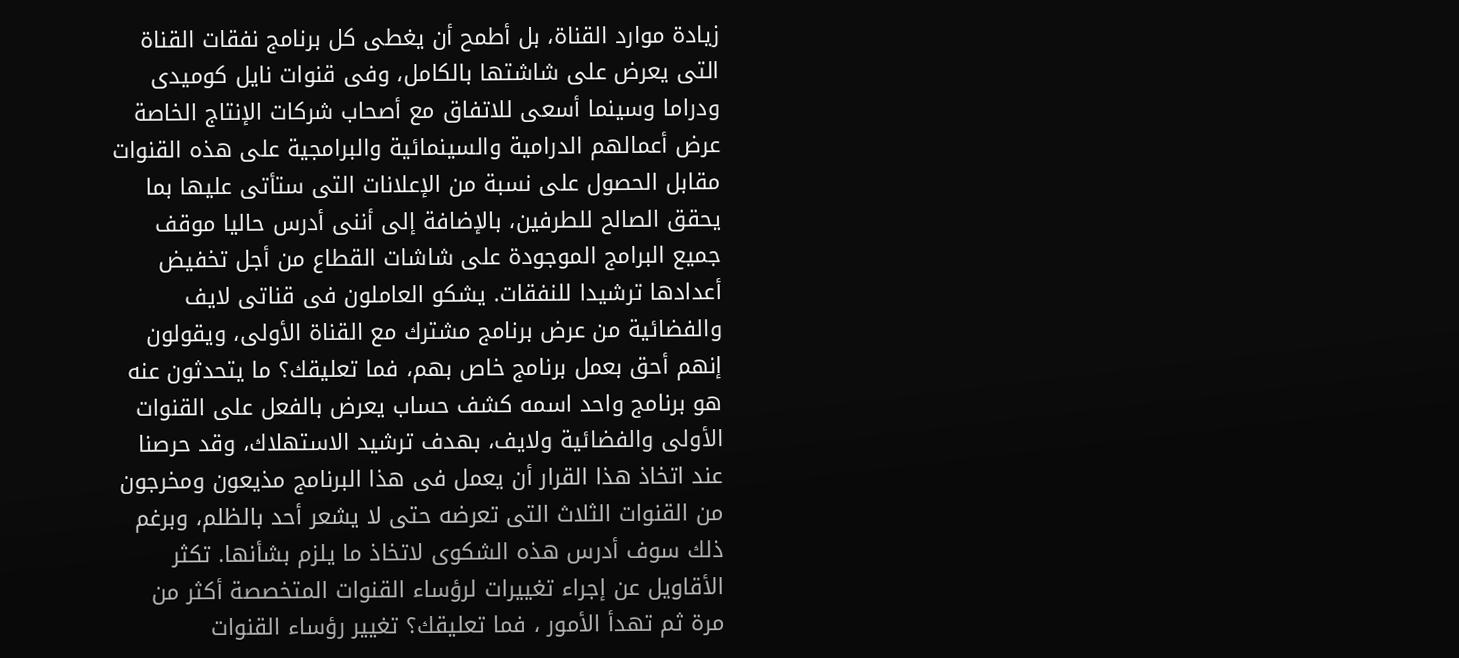زيادة موارد القناة، بل أطمح أن يغطى كل برنامج نفقات القناة التى يعرض على شاشتها بالكامل، وفى قنوات نايل كوميدى ودراما وسينما أسعى للاتفاق مع أصحاب شركات الإنتاج الخاصة عرض أعمالهم الدرامية والسينمائية والبرامجية على هذه القنوات مقابل الحصول على نسبة من الإعلانات التى ستأتى عليها بما يحقق الصالح للطرفين، بالإضافة إلى أننى أدرس حاليا موقف جميع البرامج الموجودة على شاشات القطاع من أجل تخفيض أعدادها ترشيدا للنفقات. يشكو العاملون فى قناتى لايف والفضائية من عرض برنامج مشترك مع القناة الأولى، ويقولون إنهم أحق بعمل برنامج خاص بهم، فما تعليقك؟ ما يتحدثون عنه هو برنامج واحد اسمه كشف حساب يعرض بالفعل على القنوات الأولى والفضائية ولايف، بهدف ترشيد الاستهلاك، وقد حرصنا عند اتخاذ هذا القرار أن يعمل فى هذا البرنامج مذيعون ومخرجون من القنوات الثلاث التى تعرضه حتى لا يشعر أحد بالظلم، وبرغم ذلك سوف أدرس هذه الشكوى لاتخاذ ما يلزم بشأنها. تكثر الأقاويل عن إجراء تغييرات لرؤساء القنوات المتخصصة أكثر من مرة ثم تهدأ الأمور ، فما تعليقك؟ تغيير رؤساء القنوات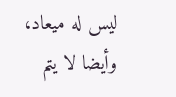ليس له ميعاد، وأيضا لا يتم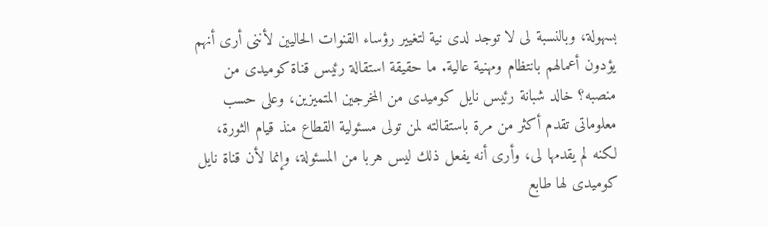بسهولة، وبالنسبة لى لا توجد لدى نية لتغيير رؤساء القنوات الحاليين لأننى أرى أنهم يؤدون أعمالهم بانتظام ومهنية عالية. ما حقيقة استقالة رئيس قناة كوميدى من منصبه؟ خالد شبانة رئيس نايل كوميدى من المخرجين المتميزين، وعلى حسب معلوماتى تقدم أكثر من مرة باستقالته لمن تولى مسئولية القطاع منذ قيام الثورة، لكنه لم يقدمها لى، وأرى أنه يفعل ذلك ليس هربا من المسئولة، وإنما لأن قناة نايل كوميدى لها طابع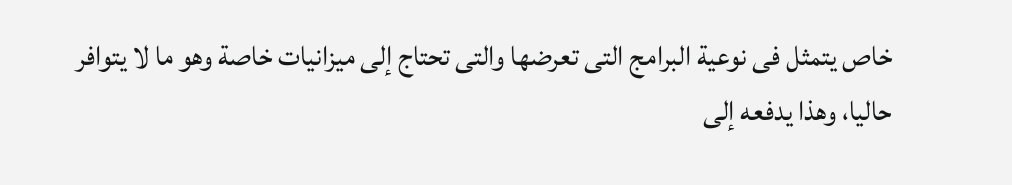خاص يتمثل فى نوعية البرامج التى تعرضها والتى تحتاج إلى ميزانيات خاصة وهو ما لا يتوافر حاليا، وهذا يدفعه إلى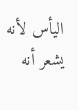اليأس لأنه يشعر أنه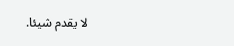لا يقدم شيئا.